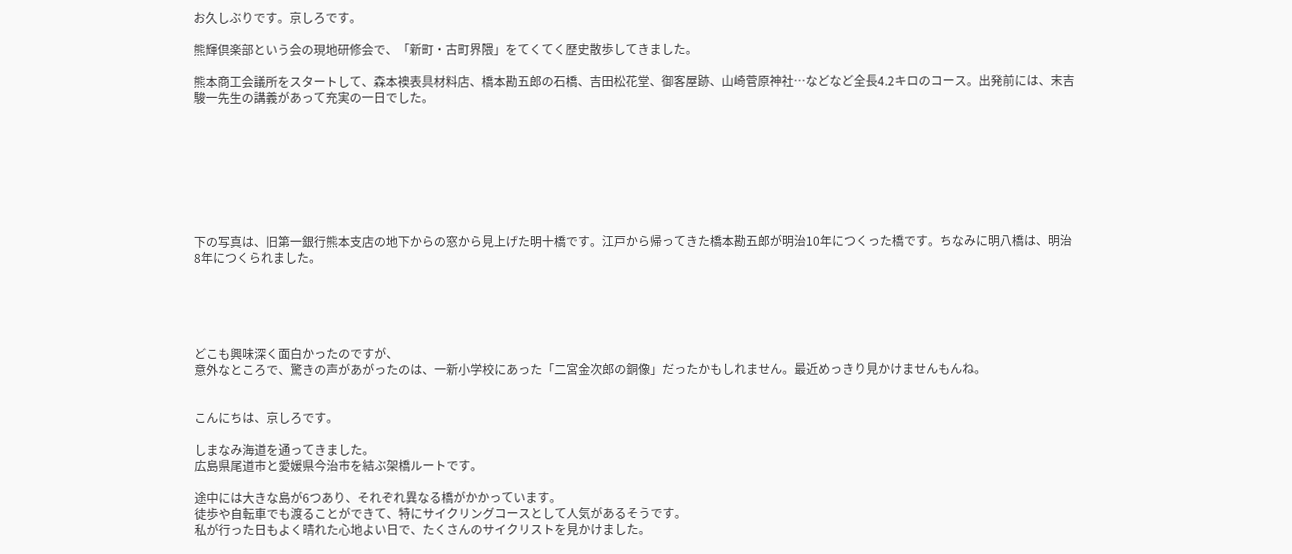お久しぶりです。京しろです。

熊輝倶楽部という会の現地研修会で、「新町・古町界隈」をてくてく歴史散歩してきました。

熊本商工会議所をスタートして、森本襖表具材料店、橋本勘五郎の石橋、吉田松花堂、御客屋跡、山崎菅原神社…などなど全長4.2キロのコース。出発前には、末吉駿一先生の講義があって充実の一日でした。








下の写真は、旧第一銀行熊本支店の地下からの窓から見上げた明十橋です。江戸から帰ってきた橋本勘五郎が明治10年につくった橋です。ちなみに明八橋は、明治8年につくられました。





どこも興味深く面白かったのですが、
意外なところで、驚きの声があがったのは、一新小学校にあった「二宮金次郎の銅像」だったかもしれません。最近めっきり見かけませんもんね。


こんにちは、京しろです。

しまなみ海道を通ってきました。
広島県尾道市と愛媛県今治市を結ぶ架橋ルートです。

途中には大きな島が6つあり、それぞれ異なる橋がかかっています。
徒歩や自転車でも渡ることができて、特にサイクリングコースとして人気があるそうです。
私が行った日もよく晴れた心地よい日で、たくさんのサイクリストを見かけました。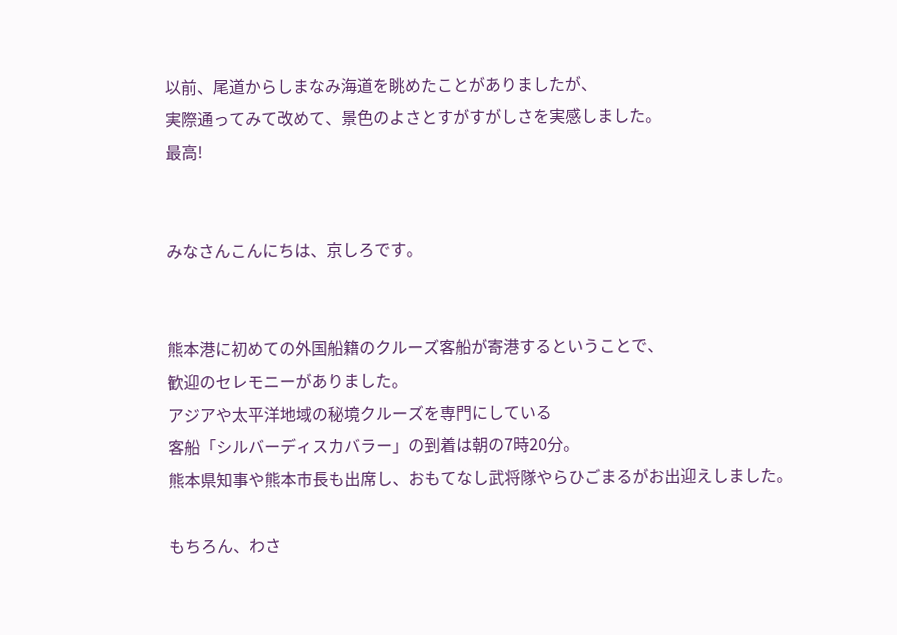以前、尾道からしまなみ海道を眺めたことがありましたが、
実際通ってみて改めて、景色のよさとすがすがしさを実感しました。
最高!


みなさんこんにちは、京しろです。


熊本港に初めての外国船籍のクルーズ客船が寄港するということで、
歓迎のセレモニーがありました。
アジアや太平洋地域の秘境クルーズを専門にしている
客船「シルバーディスカバラー」の到着は朝の7時20分。
熊本県知事や熊本市長も出席し、おもてなし武将隊やらひごまるがお出迎えしました。

もちろん、わさ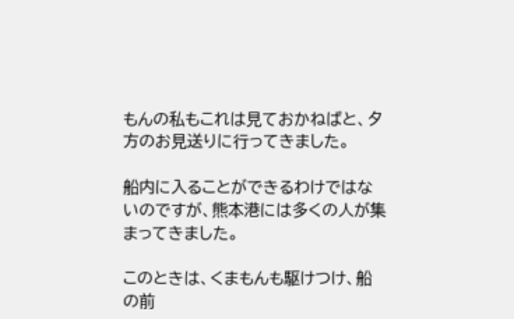もんの私もこれは見ておかねばと、夕方のお見送りに行ってきました。

船内に入ることができるわけではないのですが、熊本港には多くの人が集まってきました。

このときは、くまもんも駆けつけ、船の前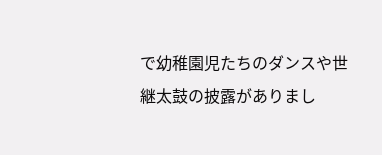で幼稚園児たちのダンスや世継太鼓の披露がありまし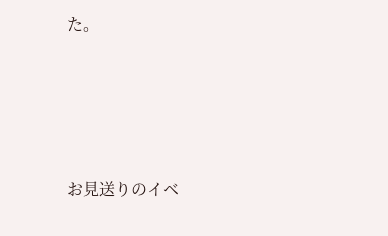た。





お見送りのイベ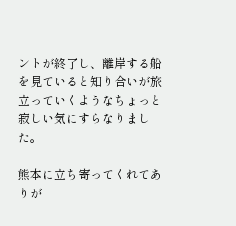ントが終了し、離岸する船を見ていると知り合いが旅立っていくようなちょっと寂しい気にすらなりました。

熊本に立ち寄ってくれてありが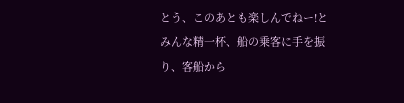とう、このあとも楽しんでねー!とみんな精一杯、船の乗客に手を振り、客船から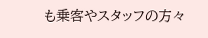も乗客やスタッフの方々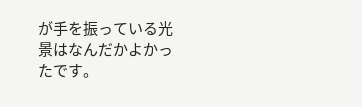が手を振っている光景はなんだかよかったです。